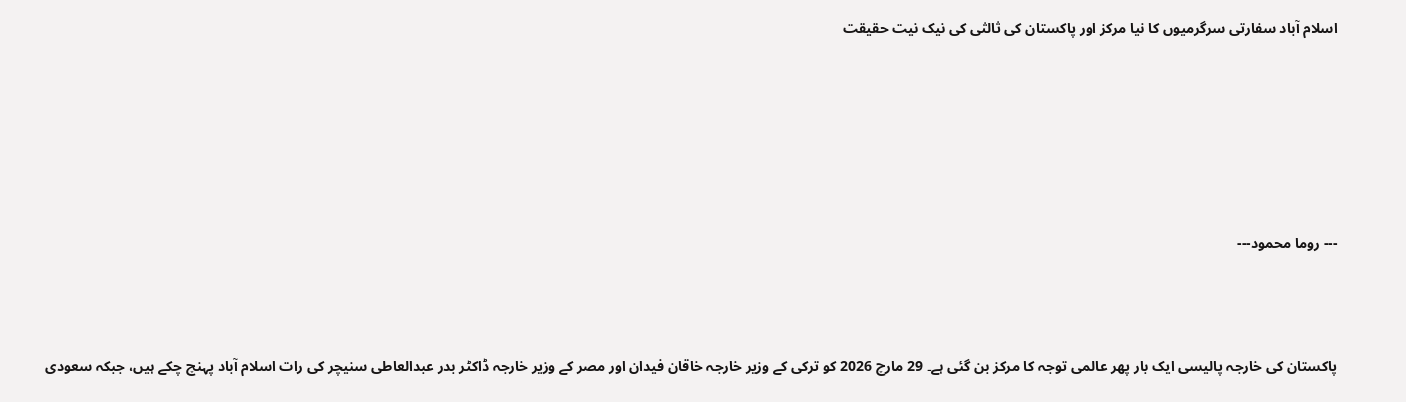اسلام آباد سفارتی سرگرمیوں کا نیا مرکز اور پاکستان کی ثالثی کی نیک نیت حقیقت






--- روما محمود---



پاکستان کی خارجہ پالیسی ایک بار پھر عالمی توجہ کا مرکز بن گئی ہے۔ 29 مارچ 2026 کو ترکی کے وزیر خارجہ خاقان فیدان اور مصر کے وزیر خارجہ ڈاکٹر بدر عبدالعاطی سنیچر کی رات اسلام آباد پہنچ چکے ہیں، جبکہ سعودی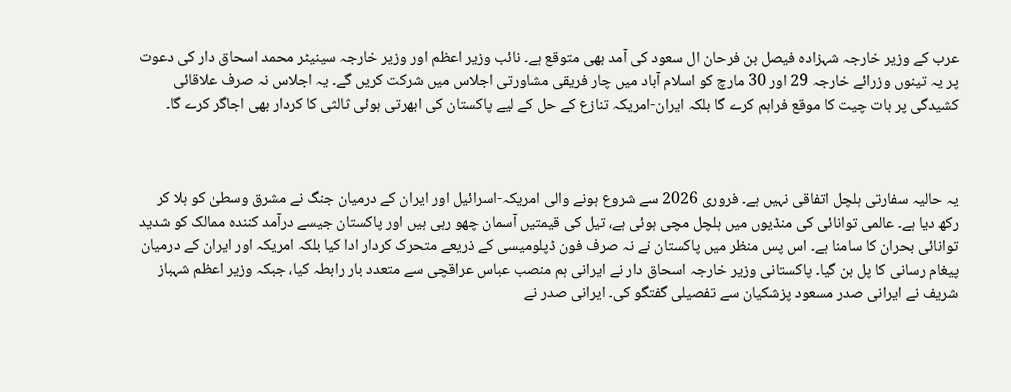عرب کے وزیر خارجہ شہزادہ فیصل بن فرحان ال سعود کی آمد بھی متوقع ہے۔ نائب وزیر اعظم اور وزیر خارجہ سینیٹر محمد اسحاق دار کی دعوت پر یہ تینوں وزرائے خارجہ 29 اور 30 مارچ کو اسلام آباد میں چار فریقی مشاورتی اجلاس میں شرکت کریں گے۔ یہ اجلاس نہ صرف علاقائی کشیدگی پر بات چیت کا موقع فراہم کرے گا بلکہ ایران-امریکہ تنازع کے حل کے لیے پاکستان کی ابھرتی ہوئی ثالثی کا کردار بھی اجاگر کرے گا۔



یہ حالیہ سفارتی ہلچل اتفاقی نہیں ہے۔ فروری 2026 سے شروع ہونے والی امریکہ-اسرائیل اور ایران کے درمیان جنگ نے مشرق وسطیٰ کو ہلا کر رکھ دیا ہے۔ عالمی توانائی کی منڈیوں میں ہلچل مچی ہوئی ہے، تیل کی قیمتیں آسمان چھو رہی ہیں اور پاکستان جیسے درآمد کنندہ ممالک کو شدید توانائی بحران کا سامنا ہے۔ اس پس منظر میں پاکستان نے نہ صرف فون ڈپلومیسی کے ذریعے متحرک کردار ادا کیا بلکہ امریکہ اور ایران کے درمیان پیغام رسانی کا پل بن گیا۔ پاکستانی وزیر خارجہ اسحاق دار نے ایرانی ہم منصب عباس عراقچی سے متعدد بار رابطہ کیا، جبکہ وزیر اعظم شہباز شریف نے ایرانی صدر مسعود پزشکیان سے تفصیلی گفتگو کی۔ ایرانی صدر نے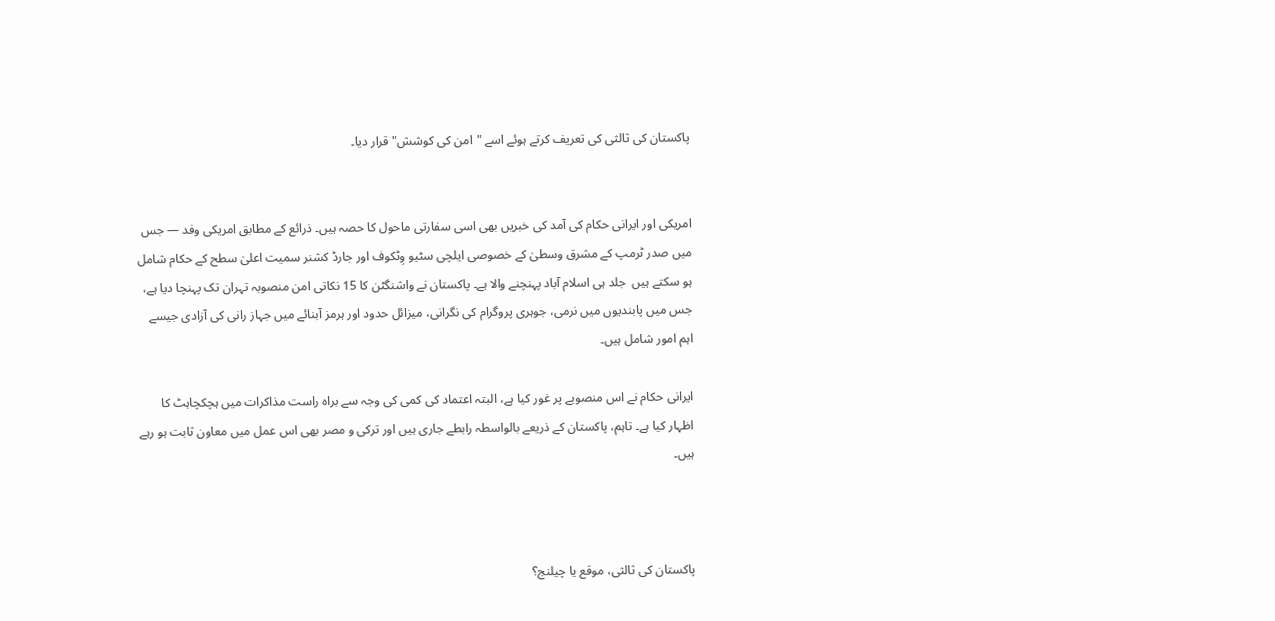پاکستان کی ثالثی کی تعریف کرتے ہوئے اسے "امن کی کوشش" قرار دیا۔


امریکی اور ایرانی حکام کی آمد کی خبریں بھی اسی سفارتی ماحول کا حصہ ہیں۔ ذرائع کے مطابق امریکی وفد — جس میں صدر ٹرمپ کے مشرق وسطیٰ کے خصوصی ایلچی سٹیو وِٹکوف اور جارڈ کشنر سمیت اعلیٰ سطح کے حکام شامل ہو سکتے ہیں  جلد ہی اسلام آباد پہنچنے والا ہے۔ پاکستان نے واشنگٹن کا 15 نکاتی امن منصوبہ تہران تک پہنچا دیا ہے، جس میں پابندیوں میں نرمی، جوہری پروگرام کی نگرانی، میزائل حدود اور ہرمز آبنائے میں جہاز رانی کی آزادی جیسے اہم امور شامل ہیں۔

ایرانی حکام نے اس منصوبے پر غور کیا ہے، البتہ اعتماد کی کمی کی وجہ سے براہ راست مذاکرات میں ہچکچاہٹ کا اظہار کیا ہے۔ تاہم، پاکستان کے ذریعے بالواسطہ رابطے جاری ہیں اور ترکی و مصر بھی اس عمل میں معاون ثابت ہو رہے ہیں۔



پاکستان کی ثالثی، موقع یا چیلنج؟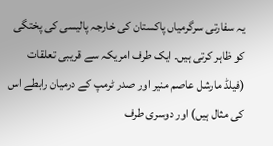یہ سفارتی سرگرمیاں پاکستان کی خارجہ پالیسی کی پختگی کو ظاہر کرتی ہیں۔ ایک طرف امریکہ سے قریبی تعلقات (فیلڈ مارشل عاصم منیر اور صدر ٹرمپ کے درمیان رابطے اس کی مثال ہیں) اور دوسری طرف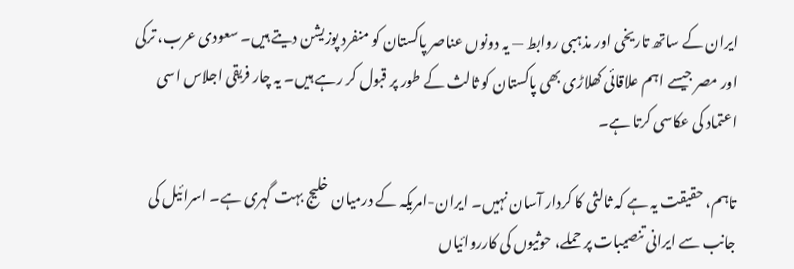ایران کے ساتھ تاریخی اور مذہبی روابط — یہ دونوں عناصر پاکستان کو منفرد پوزیشن دیتے ہیں۔ سعودی عرب، ترکی اور مصر جیسے اہم علاقائی کھلاڑی بھی پاکستان کو ثالث کے طور پر قبول کر رہے ہیں۔ یہ چار فریقی اجلاس اسی اعتماد کی عکاسی کرتا ہے۔

تاہم، حقیقت یہ ہے کہ ثالثی کا کردار آسان نہیں۔ ایران-امریکہ کے درمیان خلیج بہت گہری ہے۔ اسرائیل کی جانب سے ایرانی تنصیبات پر حملے، حوثیوں کی کارروائیاں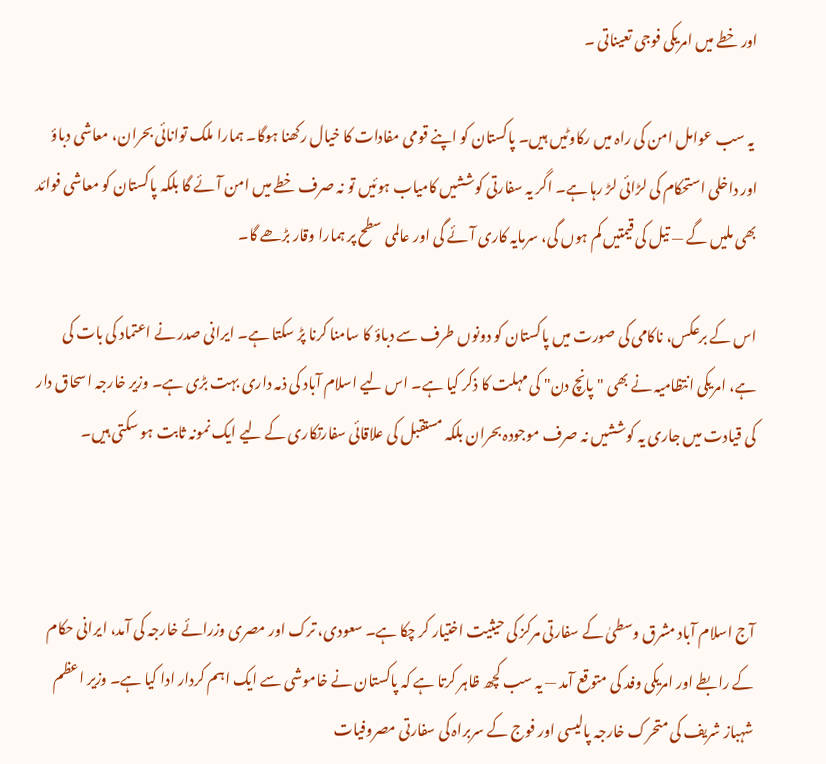اور خطے میں امریکی فوجی تعیناتی ۔

 یہ سب عوامل امن کی راہ میں رکاوٹیں ہیں۔ پاکستان کو اپنے قومی مفادات کا خیال رکھنا ہوگا۔ ہمارا ملک توانائی بحران، معاشی دباؤ اور داخلی استحکام کی لڑائی لڑ رہا ہے۔ اگر یہ سفارتی کوششیں کامیاب ہوئیں تو نہ صرف خطے میں امن آئے گا بلکہ پاکستان کو معاشی فوائد بھی ملیں گے — تیل کی قیمتیں کم ہوں گی، سرمایہ کاری آئے گی اور عالمی سطح پر ہمارا وقار بڑھے گا۔

اس کے برعکس، ناکامی کی صورت میں پاکستان کو دونوں طرف سے دباؤ کا سامنا کرنا پڑ سکتا ہے۔ ایرانی صدر نے اعتماد کی بات کی ہے، امریکی انتظامیہ نے بھی "پانچ دن" کی مہلت کا ذکر کیا ہے۔ اس لیے اسلام آباد کی ذمہ داری بہت بڑی ہے۔ وزیر خارجہ اسحاق دار کی قیادت میں جاری یہ کوششیں نہ صرف موجودہ بحران بلکہ مستقبل کی علاقائی سفارتکاری کے لیے ایک نمونہ ثابت ہو سکتی ہیں۔



آج اسلام آباد مشرق وسطیٰ کے سفارتی مرکز کی حیثیت اختیار کر چکا ہے۔ سعودی، ترک اور مصری وزرائے خارجہ کی آمد، ایرانی حکام کے رابطے اور امریکی وفد کی متوقع آمد — یہ سب کچھ ظاہر کرتا ہے کہ پاکستان نے خاموشی سے ایک اہم کردار ادا کیا ہے۔ وزیر اعظم شہباز شریف کی متحرک خارجہ پالیسی اور فوج کے سربراہ کی سفارتی مصروفیات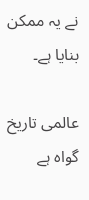نے یہ ممکن بنایا ہے۔

عالمی تاریخ گواہ ہے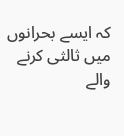کہ ایسے بحرانوں میں ثالثی کرنے والے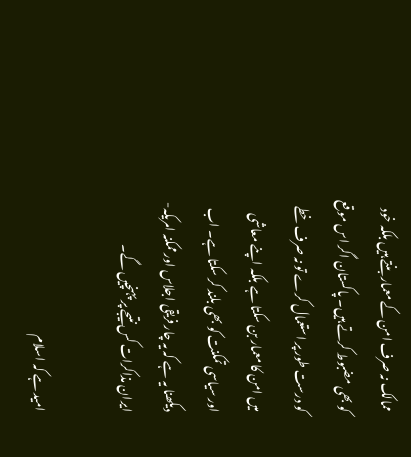ممالک نہ صرف امن کے معمار بنتے ہیں بلکہ خود کو بھی مضبوط کرتے ہیں۔ پاکستان اگر اس موقع کو درست طور پر استعمال کرے تو نہ صرف خطے میں امن کا معمار بن سکتا ہے بلکہ اپنے معاشی اور سیاسی تمکنت کو بھی بلند کر سکتا ہے۔ اب دیکھنا یہ ہے کہ یہ چار فریقی اجلاس اور ممکنہ امریکہ-ایران مذاکرات کس نتیجے پر پہنچیں گے۔

امید ہے کہ اسلام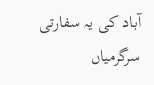آباد کی یہ سفارتی سرگرمیاں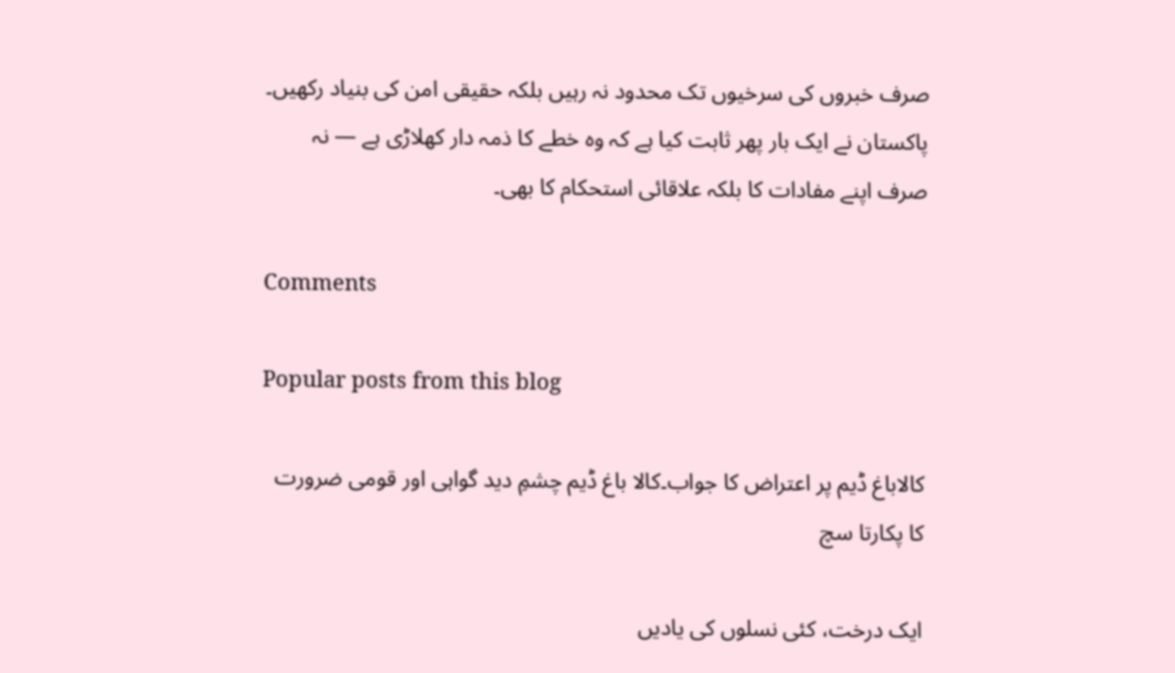صرف خبروں کی سرخیوں تک محدود نہ رہیں بلکہ حقیقی امن کی بنیاد رکھیں۔ پاکستان نے ایک بار پھر ثابت کیا ہے کہ وہ خطے کا ذمہ دار کھلاڑی ہے — نہ صرف اپنے مفادات کا بلکہ علاقائی استحکام کا بھی۔

Comments

Popular posts from this blog

کالاباغ ڈیم پر اعتراض کا جواب۔کالا باغ ڈیم چشمِ دید گواہی اور قومی ضرورت کا پکارتا سچ

ایک درخت، کئی نسلوں کی یادیں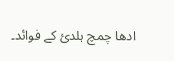ادھا چمچ ہلدئ کے فوائد۔